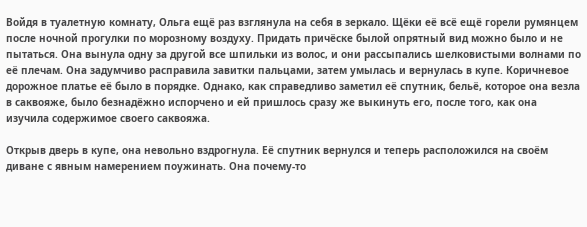Войдя в туалетную комнату, Ольга ещё раз взглянула на себя в зеркало. Щёки её всё ещё горели румянцем после ночной прогулки по морозному воздуху. Придать причёске былой опрятный вид можно было и не пытаться. Она вынула одну за другой все шпильки из волос, и они рассыпались шелковистыми волнами по её плечам. Она задумчиво расправила завитки пальцами, затем умылась и вернулась в купе. Коричневое дорожное платье её было в порядке. Однако, как справедливо заметил её спутник, бельё, которое она везла в саквояже, было безнадёжно испорчено и ей пришлось сразу же выкинуть его, после того, как она изучила содержимое своего саквояжа.

Открыв дверь в купе, она невольно вздрогнула. Её спутник вернулся и теперь расположился на своём диване с явным намерением поужинать. Она почему-то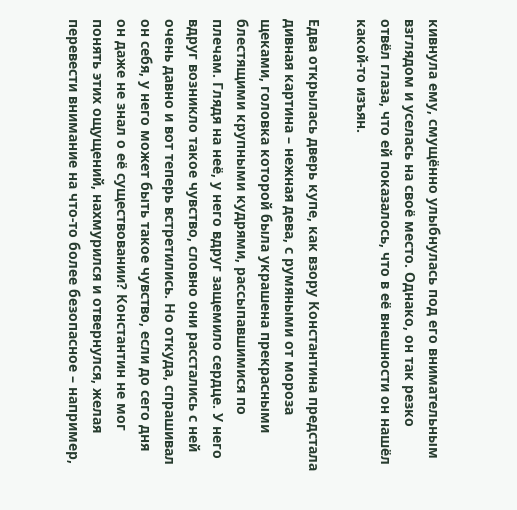кивнула ему, смущённо улыбнулась под его внимательным взглядом и уселась на своё место. Однако, он так резко отвёл глаза, что ей показалось, что в её внешности он нашёл какой-то изъян.

Едва открылась дверь купе, как взору Константина предстала дивная картина – нежная дева, с румяными от мороза щеками, головка которой была украшена прекрасными блестящими крупными кудрями, рассыпавшимися по плечам. Глядя на неё, у него вдруг защемило сердце. У него вдруг возникло такое чувство, словно они расстались с ней очень давно и вот теперь встретились. Но откуда, спрашивал он себя, у него может быть такое чувство, если до сего дня он даже не знал о её существовании? Константин не мог понять этих ощущений, нахмурился и отвернулся, желая перевести внимание на что-то более безопасное – например,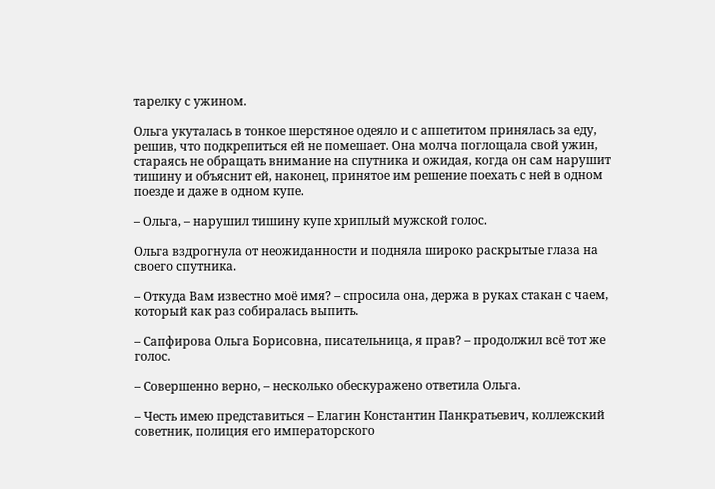тарелку с ужином.

Ольга укуталась в тонкое шерстяное одеяло и с аппетитом принялась за еду, решив, что подкрепиться ей не помешает. Она молча поглощала свой ужин, стараясь не обращать внимание на спутника и ожидая, когда он сам нарушит тишину и объяснит ей, наконец, принятое им решение поехать с ней в одном поезде и даже в одном купе.

– Ольга, – нарушил тишину купе хриплый мужской голос.

Ольга вздрогнула от неожиданности и подняла широко раскрытые глаза на своего спутника.

– Откуда Вам известно моё имя? – спросила она, держа в руках стакан с чаем, который как раз собиралась выпить.

– Сапфирова Ольга Борисовна, писательница, я прав? – продолжил всё тот же голос.

– Совершенно верно, – несколько обескуражено ответила Ольга.

– Честь имею представиться – Елагин Константин Панкратьевич, коллежский советник, полиция его императорского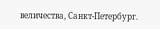величества, Санкт-Петербург.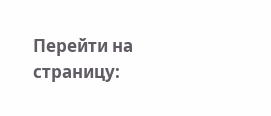Перейти на страницу: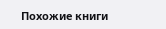Похожие книги